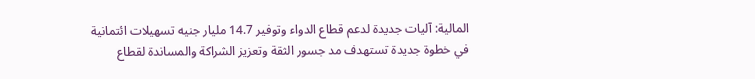المالية: آليات جديدة لدعم قطاع الدواء وتوفير 14.7 مليار جنيه تسهيلات ائتمانية
في خطوة جديدة تستهدف مد جسور الثقة وتعزيز الشراكة والمساندة لقطاع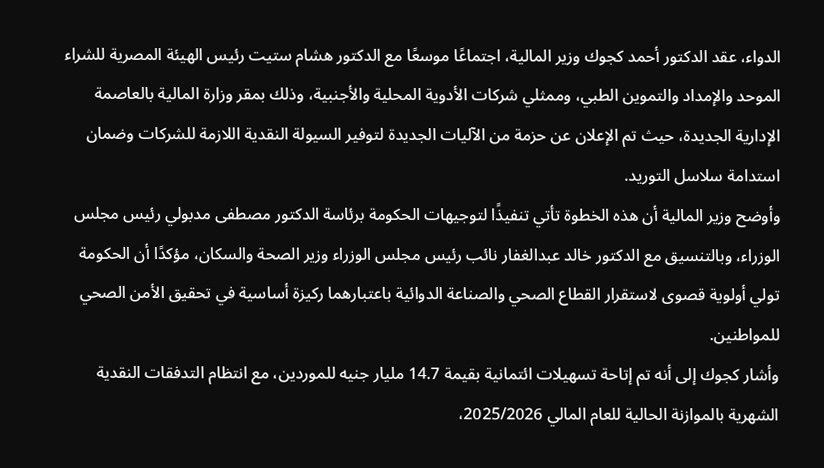الدواء، عقد الدكتور أحمد كجوك وزير المالية، اجتماعًا موسعًا مع الدكتور هشام ستيت رئيس الهيئة المصرية للشراء الموحد والإمداد والتموين الطبي، وممثلي شركات الأدوية المحلية والأجنبية، وذلك بمقر وزارة المالية بالعاصمة الإدارية الجديدة، حيث تم الإعلان عن حزمة من الآليات الجديدة لتوفير السيولة النقدية اللازمة للشركات وضمان استدامة سلاسل التوريد.
وأوضح وزير المالية أن هذه الخطوة تأتي تنفيذًا لتوجيهات الحكومة برئاسة الدكتور مصطفى مدبولي رئيس مجلس الوزراء، وبالتنسيق مع الدكتور خالد عبدالغفار نائب رئيس مجلس الوزراء وزير الصحة والسكان، مؤكدًا أن الحكومة تولي أولوية قصوى لاستقرار القطاع الصحي والصناعة الدوائية باعتبارهما ركيزة أساسية في تحقيق الأمن الصحي للمواطنين.
وأشار كجوك إلى أنه تم إتاحة تسهيلات ائتمانية بقيمة 14.7 مليار جنيه للموردين، مع انتظام التدفقات النقدية الشهرية بالموازنة الحالية للعام المالي 2025/2026،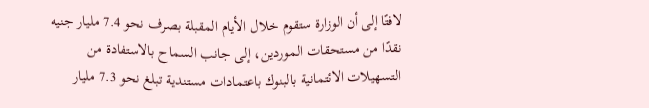لافتًا إلى أن الوزارة ستقوم خلال الأيام المقبلة بصرف نحو 7.4 مليار جنيه نقدًا من مستحقات الموردين، إلى جانب السماح بالاستفادة من التسهيلات الائتمانية بالبنوك باعتمادات مستندية تبلغ نحو 7.3 مليار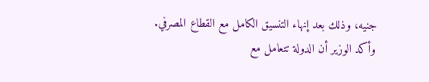جنيه، وذلك بعد إنهاء التنسيق الكامل مع القطاع المصرفي.
وأكد الوزير أن الدولة تتعامل مع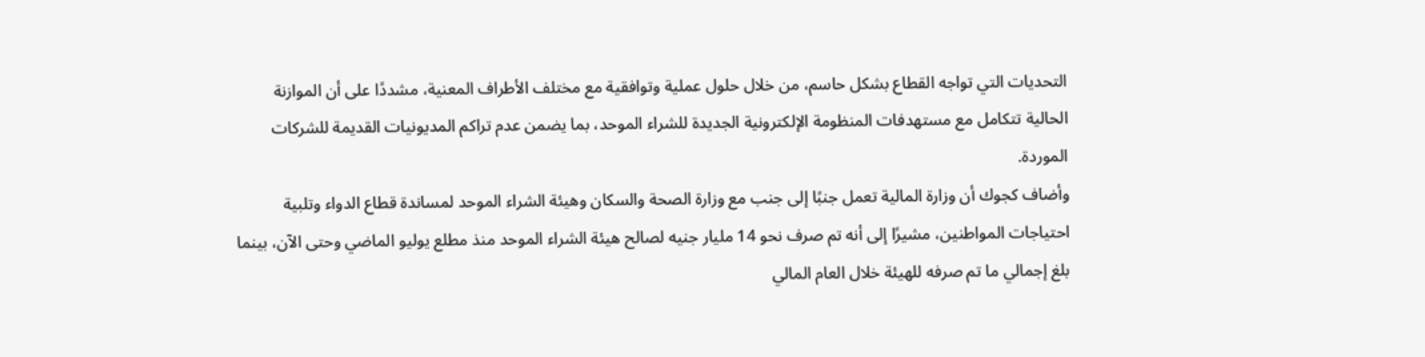التحديات التي تواجه القطاع بشكل حاسم، من خلال حلول عملية وتوافقية مع مختلف الأطراف المعنية، مشددًا على أن الموازنة الحالية تتكامل مع مستهدفات المنظومة الإلكترونية الجديدة للشراء الموحد، بما يضمن عدم تراكم المديونيات القديمة للشركات الموردة.
وأضاف كجوك أن وزارة المالية تعمل جنبًا إلى جنب مع وزارة الصحة والسكان وهيئة الشراء الموحد لمساندة قطاع الدواء وتلبية احتياجات المواطنين، مشيرًا إلى أنه تم صرف نحو 14 مليار جنيه لصالح هيئة الشراء الموحد منذ مطلع يوليو الماضي وحتى الآن، بينما بلغ إجمالي ما تم صرفه للهيئة خلال العام المالي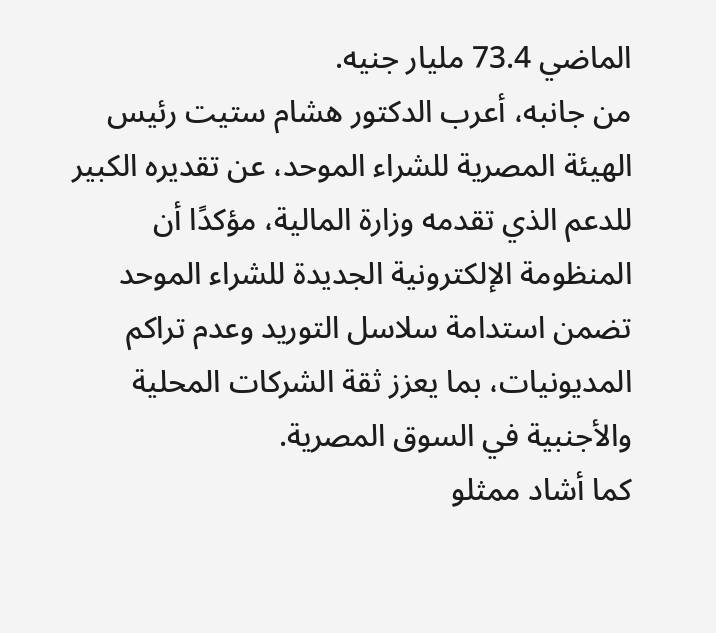الماضي 73.4 مليار جنيه.
من جانبه، أعرب الدكتور هشام ستيت رئيس الهيئة المصرية للشراء الموحد، عن تقديره الكبير للدعم الذي تقدمه وزارة المالية، مؤكدًا أن المنظومة الإلكترونية الجديدة للشراء الموحد تضمن استدامة سلاسل التوريد وعدم تراكم المديونيات، بما يعزز ثقة الشركات المحلية والأجنبية في السوق المصرية.
كما أشاد ممثلو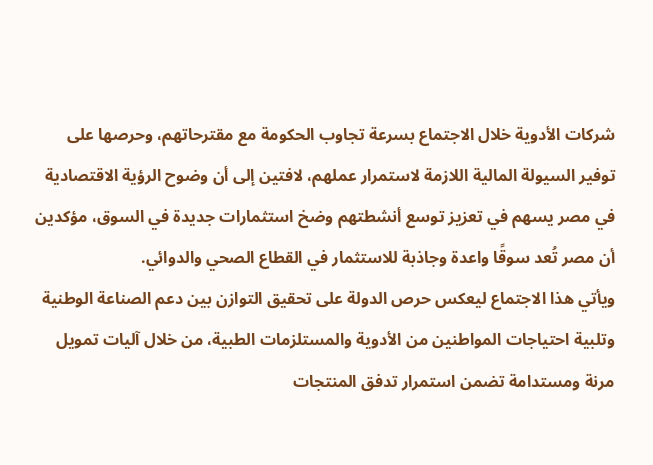شركات الأدوية خلال الاجتماع بسرعة تجاوب الحكومة مع مقترحاتهم، وحرصها على توفير السيولة المالية اللازمة لاستمرار عملهم، لافتين إلى أن وضوح الرؤية الاقتصادية في مصر يسهم في تعزيز توسع أنشطتهم وضخ استثمارات جديدة في السوق، مؤكدين أن مصر تُعد سوقًا واعدة وجاذبة للاستثمار في القطاع الصحي والدوائي.
ويأتي هذا الاجتماع ليعكس حرص الدولة على تحقيق التوازن بين دعم الصناعة الوطنية وتلبية احتياجات المواطنين من الأدوية والمستلزمات الطبية، من خلال آليات تمويل مرنة ومستدامة تضمن استمرار تدفق المنتجات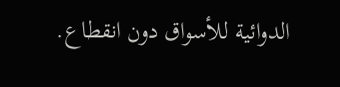الدوائية للأسواق دون انقطاع.